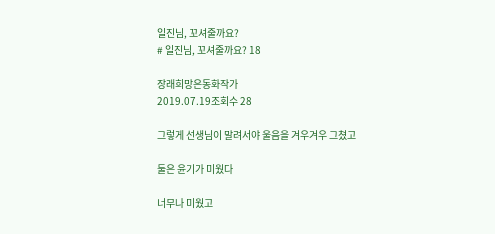일진님, 꼬셔줄까요?
# 일진님, 꼬셔줄까요? 18

장래희망은동화작가
2019.07.19조회수 28

그렇게 선생님이 말려서야 울음을 겨우겨우 그쳤고

둘은 윤기가 미웠다

너무나 미웠고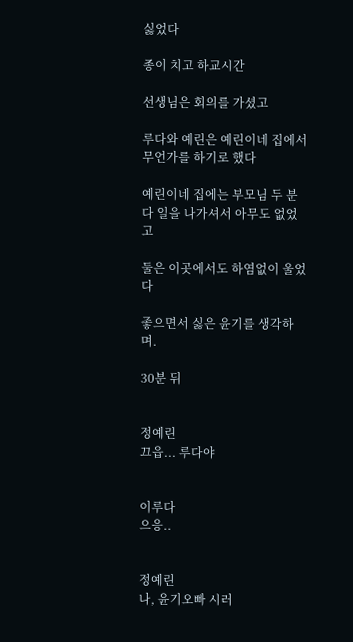싫었다

종이 치고 하교시간

선생님은 회의를 가셨고

루다와 예린은 예린이네 집에서 무언가를 하기로 했다

예린이네 집에는 부모님 두 분 다 일을 나가셔서 아무도 없었고

둘은 이곳에서도 하염없이 울었다

좋으면서 싫은 윤기를 생각하며.

30분 뒤


정예린
끄읍... 루다야


이루다
으응..


정예린
나, 윤기오빠 시러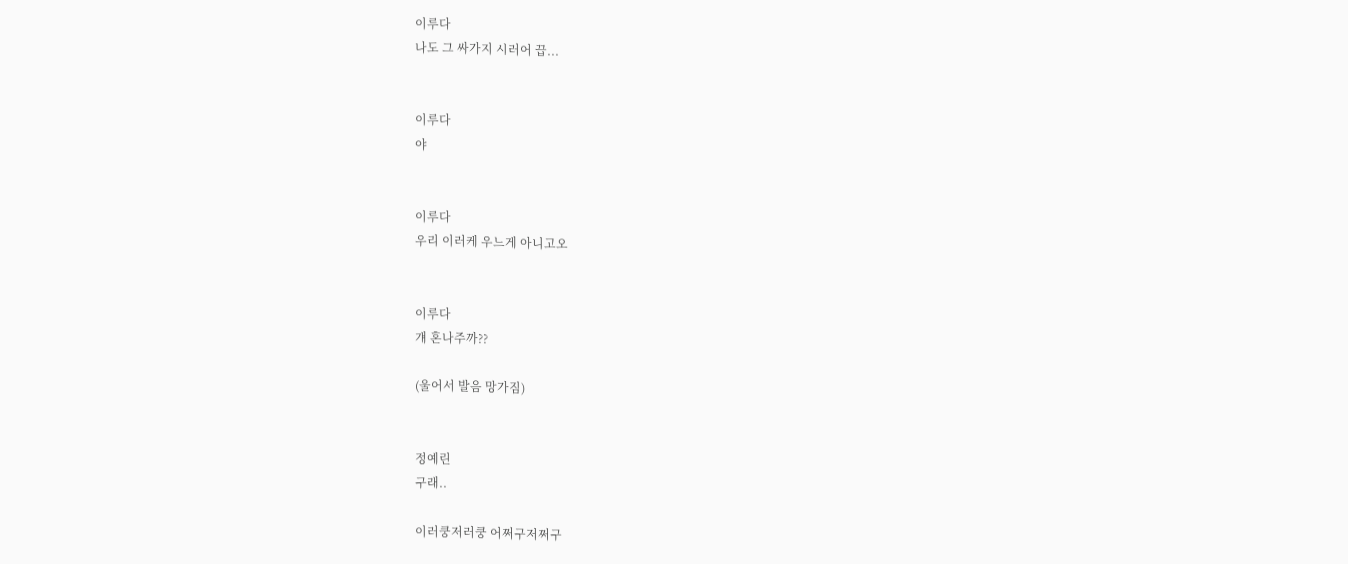이루다
나도 그 싸가지 시러어 끕...


이루다
야


이루다
우리 이러케 우느게 아니고오


이루다
걔 혼나주까??

(울어서 발음 망가짐)


정예린
구래..

이러쿵저러쿵 어쩌구저쩌구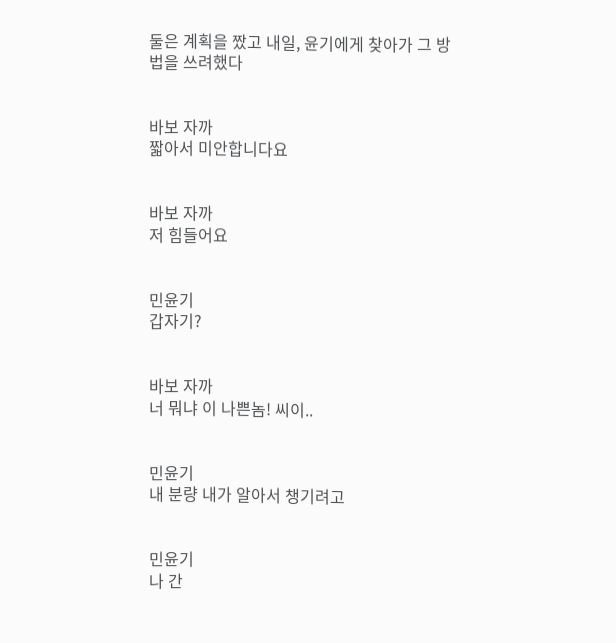둘은 계획을 짰고 내일, 윤기에게 찾아가 그 방법을 쓰려했다


바보 자까
짧아서 미안합니다요


바보 자까
저 힘들어요


민윤기
갑자기?


바보 자까
너 뭐냐 이 나쁜놈! 씨이..


민윤기
내 분량 내가 알아서 챙기려고


민윤기
나 간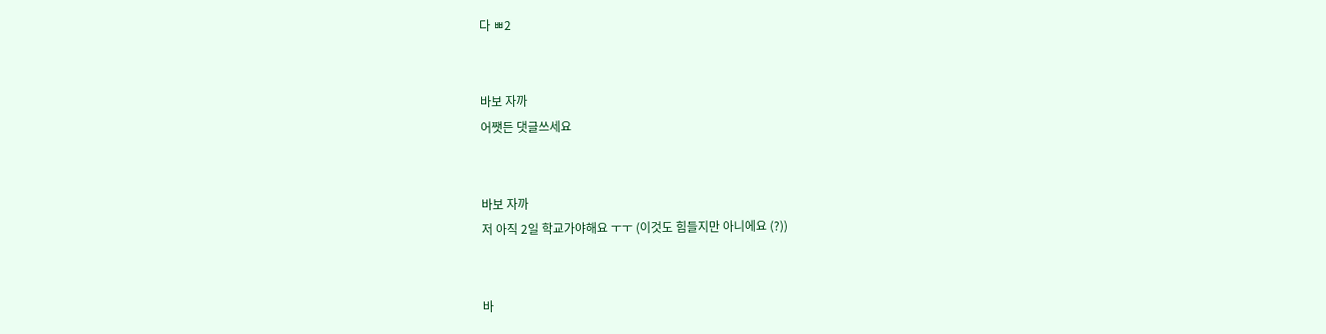다 ㅃ2


바보 자까
어쨋든 댓글쓰세요


바보 자까
저 아직 2일 학교가야해요 ㅜㅜ (이것도 힘들지만 아니에요 (?))


바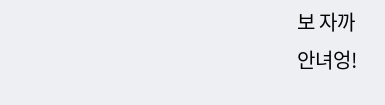보 자까
안녀엉!